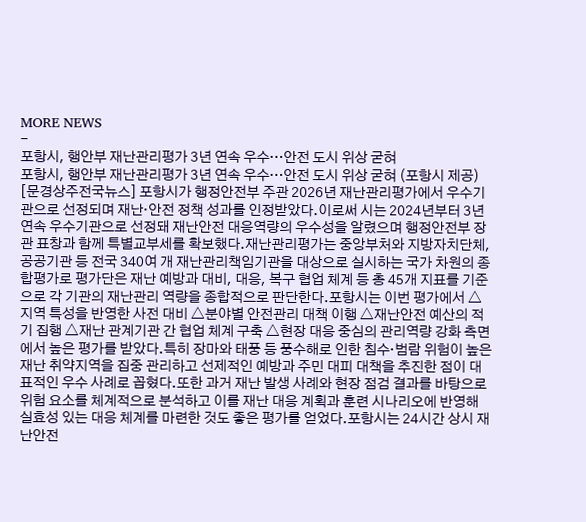MORE NEWS
-
포항시, 행안부 재난관리평가 3년 연속 우수…안전 도시 위상 굳혀
포항시, 행안부 재난관리평가 3년 연속 우수…안전 도시 위상 굳혀 (포항시 제공)
[문경상주전국뉴스] 포항시가 행정안전부 주관 2026년 재난관리평가에서 우수기관으로 선정되며 재난·안전 정책 성과를 인정받았다.이로써 시는 2024년부터 3년 연속 우수기관으로 선정돼 재난안전 대응역량의 우수성을 알렸으며 행정안전부 장관 표창과 함께 특별교부세를 확보했다.재난관리평가는 중앙부처와 지방자치단체, 공공기관 등 전국 340여 개 재난관리책임기관을 대상으로 실시하는 국가 차원의 종합평가로 평가단은 재난 예방과 대비, 대응, 복구 협업 체계 등 총 45개 지표를 기준으로 각 기관의 재난관리 역량을 종합적으로 판단한다.포항시는 이번 평가에서 △지역 특성을 반영한 사전 대비 △분야별 안전관리 대책 이행 △재난안전 예산의 적기 집행 △재난 관계기관 간 협업 체계 구축 △현장 대응 중심의 관리역량 강화 측면에서 높은 평가를 받았다.특히 장마와 태풍 등 풍수해로 인한 침수·범람 위험이 높은 재난 취약지역을 집중 관리하고 선제적인 예방과 주민 대피 대책을 추진한 점이 대표적인 우수 사례로 꼽혔다.또한 과거 재난 발생 사례와 현장 점검 결과를 바탕으로 위험 요소를 체계적으로 분석하고 이를 재난 대응 계획과 훈련 시나리오에 반영해 실효성 있는 대응 체계를 마련한 것도 좋은 평가를 얻었다.포항시는 24시간 상시 재난안전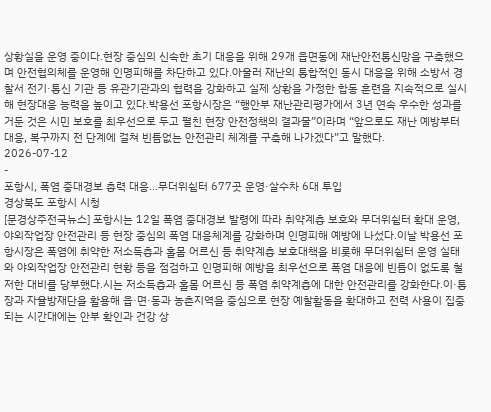상황실을 운영 중이다.현장 중심의 신속한 초기 대응을 위해 29개 읍면동에 재난안전통신망을 구축했으며 안전협의체를 운영해 인명피해를 차단하고 있다.아울러 재난의 통합적인 동시 대응을 위해 소방서 경찰서 전기·통신 기관 등 유관기관과의 협력을 강화하고 실제 상황을 가정한 합동 훈련을 지속적으로 실시해 현장대응 능력을 높이고 있다.박용선 포항시장은 “행안부 재난관리평가에서 3년 연속 우수한 성과를 거둔 것은 시민 보호를 최우선으로 두고 펼친 현장 안전정책의 결과물”이라며 “앞으로도 재난 예방부터 대응, 복구까지 전 단계에 걸쳐 빈틈없는 안전관리 체계를 구축해 나가겠다”고 말했다.
2026-07-12
-
포항시, 폭염 중대경보 총력 대응…무더위쉼터 677곳 운영·살수차 6대 투입
경상북도 포항시 시청
[문경상주전국뉴스] 포항시는 12일 폭염 중대경보 발령에 따라 취약계층 보호와 무더위쉼터 확대 운영, 야외작업장 안전관리 등 현장 중심의 폭염 대응체계를 강화하며 인명피해 예방에 나섰다.이날 박용선 포항시장은 폭염에 취약한 저소득층과 홀몸 어르신 등 취약계층 보호대책을 비롯해 무더위쉼터 운영 실태와 야외작업장 안전관리 현황 등을 점검하고 인명피해 예방을 최우선으로 폭염 대응에 빈틈이 없도록 철저한 대비를 당부했다.시는 저소득층과 홀몸 어르신 등 폭염 취약계층에 대한 안전관리를 강화한다.이·통장과 자율방재단을 활용해 읍·면·동과 농촌지역을 중심으로 현장 예찰활동을 확대하고 전력 사용이 집중되는 시간대에는 안부 확인과 건강 상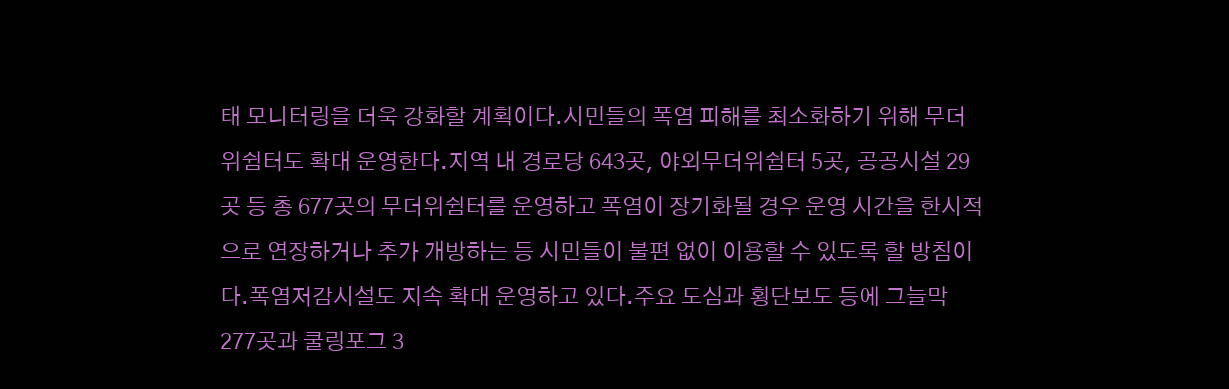태 모니터링을 더욱 강화할 계획이다.시민들의 폭염 피해를 최소화하기 위해 무더위쉼터도 확대 운영한다.지역 내 경로당 643곳, 야외무더위쉼터 5곳, 공공시설 29곳 등 총 677곳의 무더위쉼터를 운영하고 폭염이 장기화될 경우 운영 시간을 한시적으로 연장하거나 추가 개방하는 등 시민들이 불편 없이 이용할 수 있도록 할 방침이다.폭염저감시설도 지속 확대 운영하고 있다.주요 도심과 횡단보도 등에 그늘막 277곳과 쿨링포그 3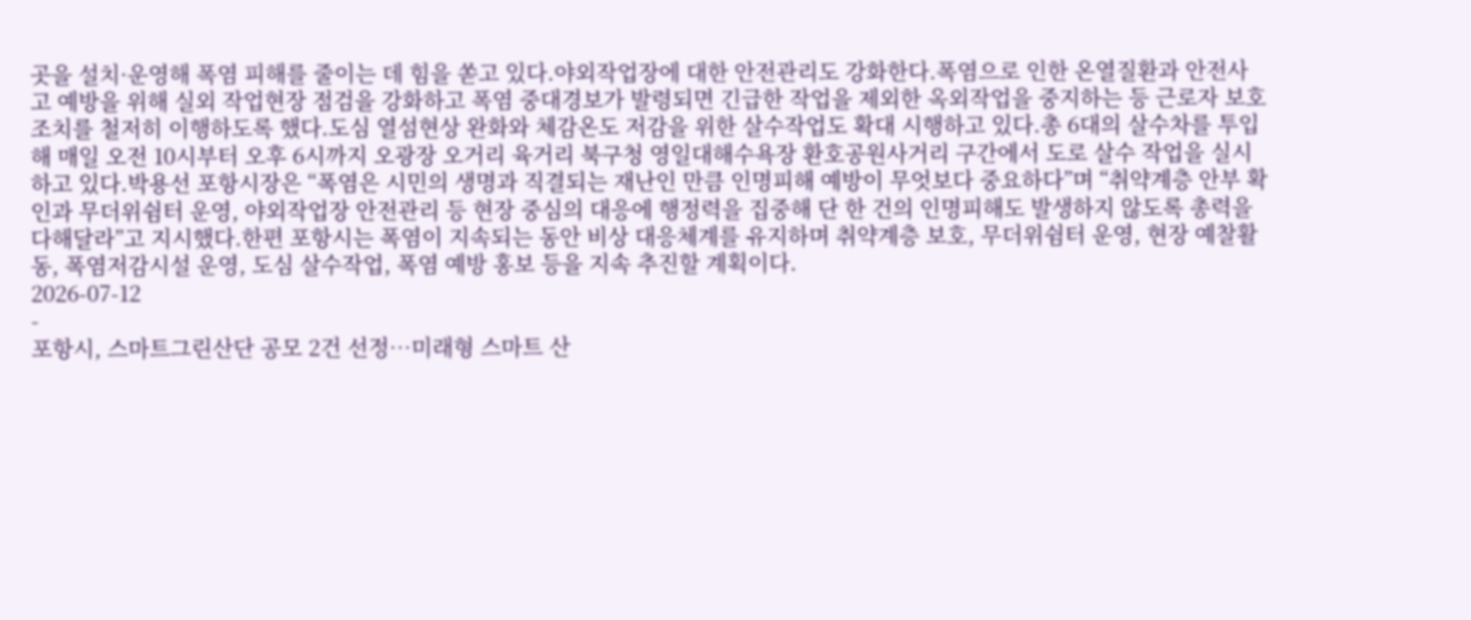곳을 설치·운영해 폭염 피해를 줄이는 데 힘을 쏟고 있다.야외작업장에 대한 안전관리도 강화한다.폭염으로 인한 온열질환과 안전사고 예방을 위해 실외 작업현장 점검을 강화하고 폭염 중대경보가 발령되면 긴급한 작업을 제외한 옥외작업을 중지하는 등 근로자 보호조치를 철저히 이행하도록 했다.도심 열섬현상 완화와 체감온도 저감을 위한 살수작업도 확대 시행하고 있다.총 6대의 살수차를 투입해 매일 오전 10시부터 오후 6시까지 오광장 오거리 육거리 북구청 영일대해수욕장 환호공원사거리 구간에서 도로 살수 작업을 실시하고 있다.박용선 포항시장은 “폭염은 시민의 생명과 직결되는 재난인 만큼 인명피해 예방이 무엇보다 중요하다”며 “취약계층 안부 확인과 무더위쉼터 운영, 야외작업장 안전관리 등 현장 중심의 대응에 행정력을 집중해 단 한 건의 인명피해도 발생하지 않도록 총력을 다해달라”고 지시했다.한편 포항시는 폭염이 지속되는 동안 비상 대응체계를 유지하며 취약계층 보호, 무더위쉼터 운영, 현장 예찰활동, 폭염저감시설 운영, 도심 살수작업, 폭염 예방 홍보 등을 지속 추진할 계획이다.
2026-07-12
-
포항시, 스마트그린산단 공모 2건 선정…미래형 스마트 산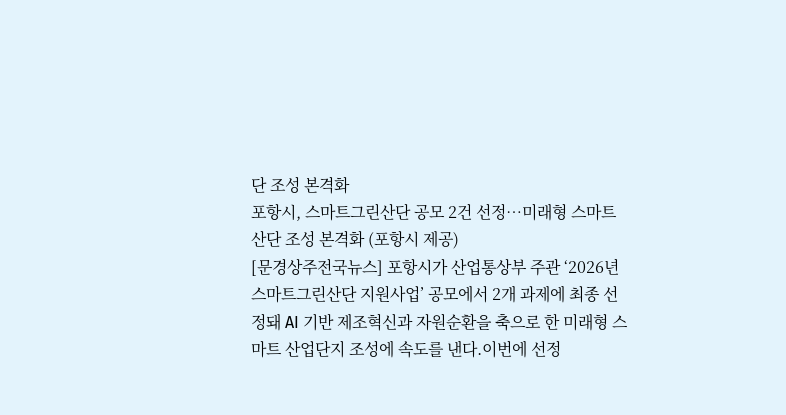단 조성 본격화
포항시, 스마트그린산단 공모 2건 선정…미래형 스마트 산단 조성 본격화 (포항시 제공)
[문경상주전국뉴스] 포항시가 산업통상부 주관 ‘2026년 스마트그린산단 지원사업’ 공모에서 2개 과제에 최종 선정돼 AI 기반 제조혁신과 자원순환을 축으로 한 미래형 스마트 산업단지 조성에 속도를 낸다.이번에 선정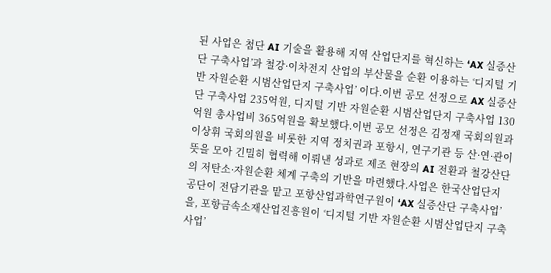된 사업은 첨단 AI 기술을 활용해 지역 산업단지를 혁신하는 ‘AX 실증산단 구축사업’과 철강·이차전지 산업의 부산물을 순환 이용하는 ‘디지털 기반 자원순환 시범산업단지 구축사업’ 이다.이번 공모 선정으로 AX 실증산단 구축사업 235억원, 디지털 기반 자원순환 시범산업단지 구축사업 130억원 총사업비 365억원을 확보했다.이번 공모 선정은 김정재 국회의원과 이상휘 국회의원을 비롯한 지역 정치권과 포항시, 연구기관 등 산·연·관이 뜻을 모아 긴밀히 협력해 이뤄낸 성과로 제조 현장의 AI 전환과 철강산단의 저탄소·자원순환 체계 구축의 기반을 마련했다.사업은 한국산업단지공단이 전담기관을 맡고 포항산업과학연구원이 ‘AX 실증산단 구축사업’을, 포항금속소재산업진흥원이 ‘디지털 기반 자원순환 시범산업단지 구축사업’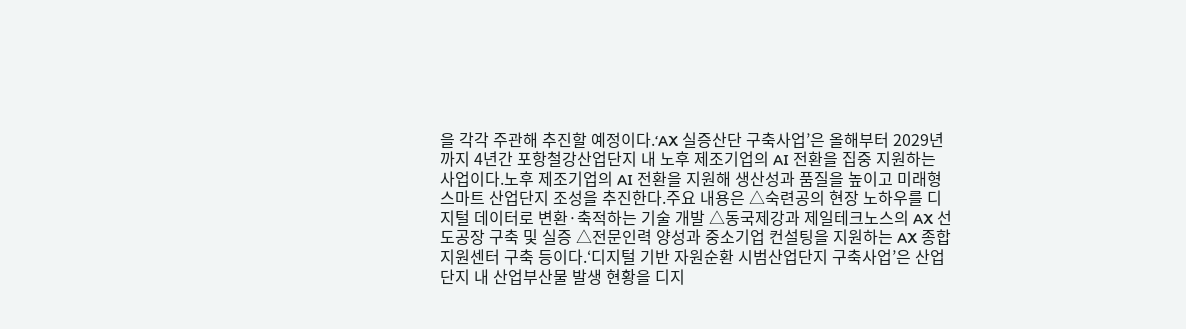을 각각 주관해 추진할 예정이다.‘AX 실증산단 구축사업’은 올해부터 2029년까지 4년간 포항철강산업단지 내 노후 제조기업의 AI 전환을 집중 지원하는 사업이다.노후 제조기업의 AI 전환을 지원해 생산성과 품질을 높이고 미래형 스마트 산업단지 조성을 추진한다.주요 내용은 △숙련공의 현장 노하우를 디지털 데이터로 변환·축적하는 기술 개발 △동국제강과 제일테크노스의 AX 선도공장 구축 및 실증 △전문인력 양성과 중소기업 컨설팅을 지원하는 AX 종합지원센터 구축 등이다.‘디지털 기반 자원순환 시범산업단지 구축사업’은 산업단지 내 산업부산물 발생 현황을 디지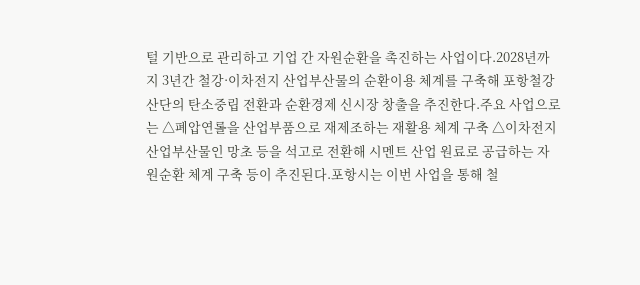털 기반으로 관리하고 기업 간 자원순환을 촉진하는 사업이다.2028년까지 3년간 철강·이차전지 산업부산물의 순환이용 체계를 구축해 포항철강산단의 탄소중립 전환과 순환경제 신시장 창출을 추진한다.주요 사업으로는 △폐압연롤을 산업부품으로 재제조하는 재활용 체계 구축 △이차전지 산업부산물인 망초 등을 석고로 전환해 시멘트 산업 원료로 공급하는 자원순환 체계 구축 등이 추진된다.포항시는 이번 사업을 통해 철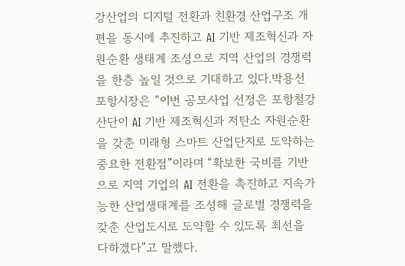강산업의 디지털 전환과 친환경 산업구조 개편을 동시에 추진하고 AI 기반 제조혁신과 자원순환 생태계 조성으로 지역 산업의 경쟁력을 한층 높일 것으로 기대하고 있다.박용선 포항시장은 “이번 공모사업 선정은 포항철강산단이 AI 기반 제조혁신과 저탄소 자원순환을 갖춘 미래형 스마트 산업단지로 도약하는 중요한 전환점”이라며 “확보한 국비를 기반으로 지역 기업의 AI 전환을 촉진하고 지속가능한 산업생태계를 조성해 글로벌 경쟁력을 갖춘 산업도시로 도약할 수 있도록 최선을 다하겠다”고 말했다.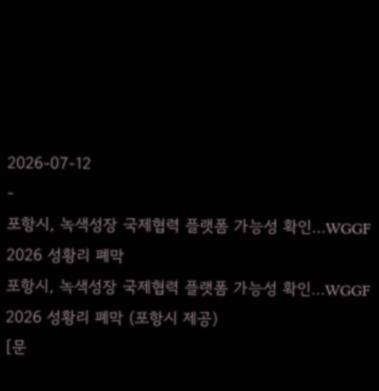2026-07-12
-
포항시, 녹색성장 국제협력 플랫폼 가능성 확인…WGGF 2026 성황리 폐막
포항시, 녹색성장 국제협력 플랫폼 가능성 확인…WGGF 2026 성황리 폐막 (포항시 제공)
[문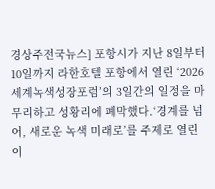경상주전국뉴스] 포항시가 지난 8일부터 10일까지 라한호텔 포항에서 열린 ‘2026 세계녹색성장포럼’의 3일간의 일정을 마무리하고 성황리에 폐막했다.‘경계를 넘어, 새로운 녹색 미래로’를 주제로 열린 이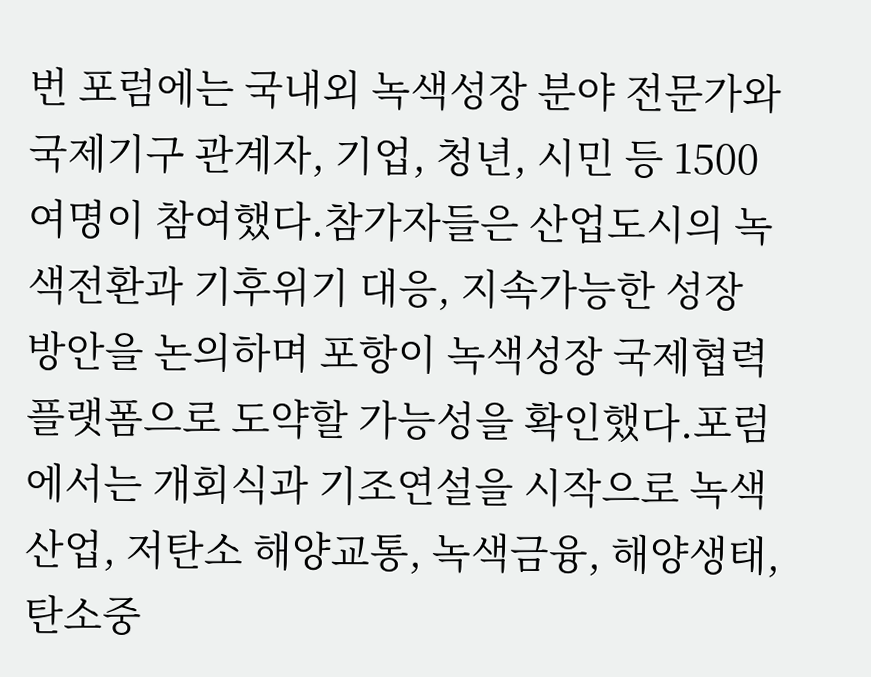번 포럼에는 국내외 녹색성장 분야 전문가와 국제기구 관계자, 기업, 청년, 시민 등 1500여명이 참여했다.참가자들은 산업도시의 녹색전환과 기후위기 대응, 지속가능한 성장 방안을 논의하며 포항이 녹색성장 국제협력 플랫폼으로 도약할 가능성을 확인했다.포럼에서는 개회식과 기조연설을 시작으로 녹색산업, 저탄소 해양교통, 녹색금융, 해양생태, 탄소중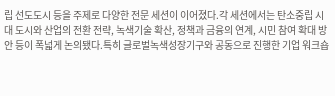립 선도도시 등을 주제로 다양한 전문 세션이 이어졌다.각 세션에서는 탄소중립 시대 도시와 산업의 전환 전략, 녹색기술 확산, 정책과 금융의 연계, 시민 참여 확대 방안 등이 폭넓게 논의됐다.특히 글로벌녹색성장기구와 공동으로 진행한 기업 워크숍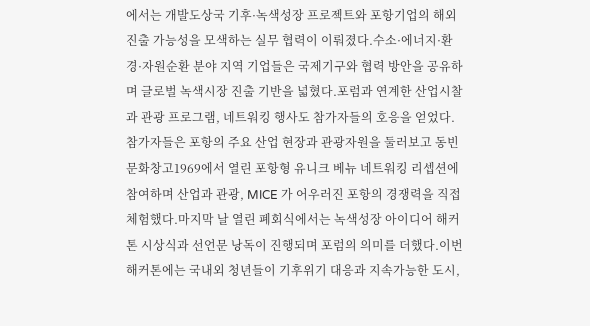에서는 개발도상국 기후·녹색성장 프로젝트와 포항기업의 해외 진출 가능성을 모색하는 실무 협력이 이뤄졌다.수소·에너지·환경·자원순환 분야 지역 기업들은 국제기구와 협력 방안을 공유하며 글로벌 녹색시장 진출 기반을 넓혔다.포럼과 연계한 산업시찰과 관광 프로그램, 네트워킹 행사도 참가자들의 호응을 얻었다.참가자들은 포항의 주요 산업 현장과 관광자원을 둘러보고 동빈문화창고1969에서 열린 포항형 유니크 베뉴 네트워킹 리셉션에 참여하며 산업과 관광, MICE 가 어우러진 포항의 경쟁력을 직접 체험했다.마지막 날 열린 폐회식에서는 녹색성장 아이디어 해커톤 시상식과 선언문 낭독이 진행되며 포럼의 의미를 더했다.이번 해커톤에는 국내외 청년들이 기후위기 대응과 지속가능한 도시,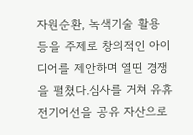자원순환, 녹색기술 활용 등을 주제로 창의적인 아이디어를 제안하며 열띤 경쟁을 펼쳤다.심사를 거쳐 유휴 전기어선을 공유 자산으로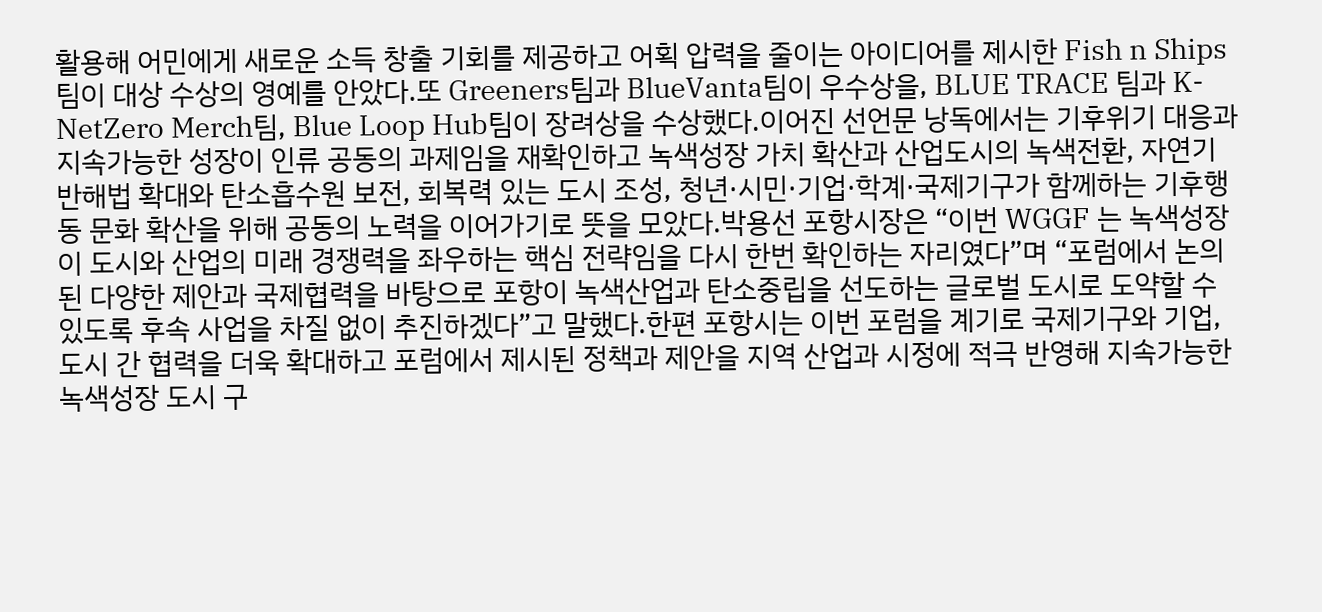활용해 어민에게 새로운 소득 창출 기회를 제공하고 어획 압력을 줄이는 아이디어를 제시한 Fish n Ships팀이 대상 수상의 영예를 안았다.또 Greeners팀과 BlueVanta팀이 우수상을, BLUE TRACE 팀과 K-NetZero Merch팀, Blue Loop Hub팀이 장려상을 수상했다.이어진 선언문 낭독에서는 기후위기 대응과 지속가능한 성장이 인류 공동의 과제임을 재확인하고 녹색성장 가치 확산과 산업도시의 녹색전환, 자연기반해법 확대와 탄소흡수원 보전, 회복력 있는 도시 조성, 청년·시민·기업·학계·국제기구가 함께하는 기후행동 문화 확산을 위해 공동의 노력을 이어가기로 뜻을 모았다.박용선 포항시장은 “이번 WGGF 는 녹색성장이 도시와 산업의 미래 경쟁력을 좌우하는 핵심 전략임을 다시 한번 확인하는 자리였다”며 “포럼에서 논의된 다양한 제안과 국제협력을 바탕으로 포항이 녹색산업과 탄소중립을 선도하는 글로벌 도시로 도약할 수 있도록 후속 사업을 차질 없이 추진하겠다”고 말했다.한편 포항시는 이번 포럼을 계기로 국제기구와 기업, 도시 간 협력을 더욱 확대하고 포럼에서 제시된 정책과 제안을 지역 산업과 시정에 적극 반영해 지속가능한 녹색성장 도시 구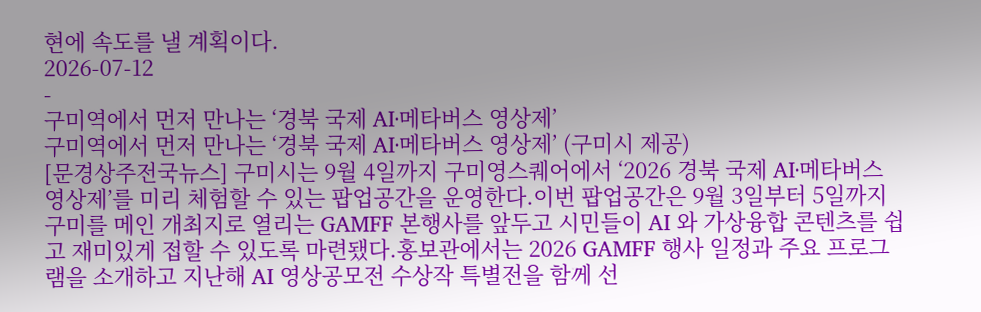현에 속도를 낼 계획이다.
2026-07-12
-
구미역에서 먼저 만나는 ‘경북 국제 AI·메타버스 영상제’
구미역에서 먼저 만나는 ‘경북 국제 AI·메타버스 영상제’ (구미시 제공)
[문경상주전국뉴스] 구미시는 9월 4일까지 구미영스퀘어에서 ‘2026 경북 국제 AI·메타버스 영상제’를 미리 체험할 수 있는 팝업공간을 운영한다.이번 팝업공간은 9월 3일부터 5일까지 구미를 메인 개최지로 열리는 GAMFF 본행사를 앞두고 시민들이 AI 와 가상융합 콘텐츠를 쉽고 재미있게 접할 수 있도록 마련됐다.홍보관에서는 2026 GAMFF 행사 일정과 주요 프로그램을 소개하고 지난해 AI 영상공모전 수상작 특별전을 함께 선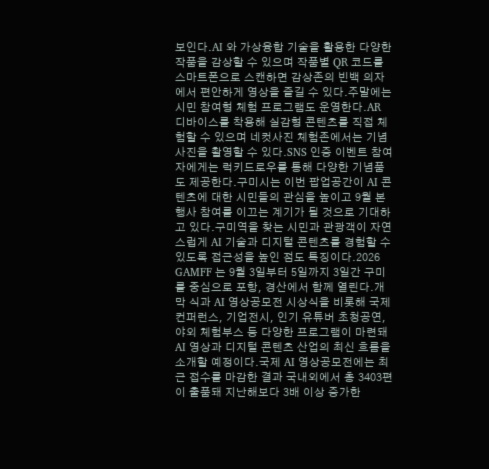보인다.AI 와 가상융합 기술을 활용한 다양한 작품을 감상할 수 있으며 작품별 QR 코드를 스마트폰으로 스캔하면 감상존의 빈백 의자에서 편안하게 영상을 즐길 수 있다.주말에는 시민 참여형 체험 프로그램도 운영한다.AR 디바이스를 착용해 실감형 콘텐츠를 직접 체험할 수 있으며 네컷사진 체험존에서는 기념사진을 촬영할 수 있다.SNS 인증 이벤트 참여자에게는 럭키드로우를 통해 다양한 기념품도 제공한다.구미시는 이번 팝업공간이 AI 콘텐츠에 대한 시민들의 관심을 높이고 9월 본행사 참여를 이끄는 계기가 될 것으로 기대하고 있다.구미역을 찾는 시민과 관광객이 자연스럽게 AI 기술과 디지털 콘텐츠를 경험할 수 있도록 접근성을 높인 점도 특징이다.2026 GAMFF 는 9월 3일부터 5일까지 3일간 구미를 중심으로 포항, 경산에서 함께 열린다.개막 식과 AI 영상공모전 시상식을 비롯해 국제 컨퍼런스, 기업전시, 인기 유튜버 초청공연, 야외 체험부스 등 다양한 프로그램이 마련돼 AI 영상과 디지털 콘텐츠 산업의 최신 흐름을 소개할 예정이다.국제 AI 영상공모전에는 최근 접수를 마감한 결과 국내외에서 총 3403편이 출품돼 지난해보다 3배 이상 증가한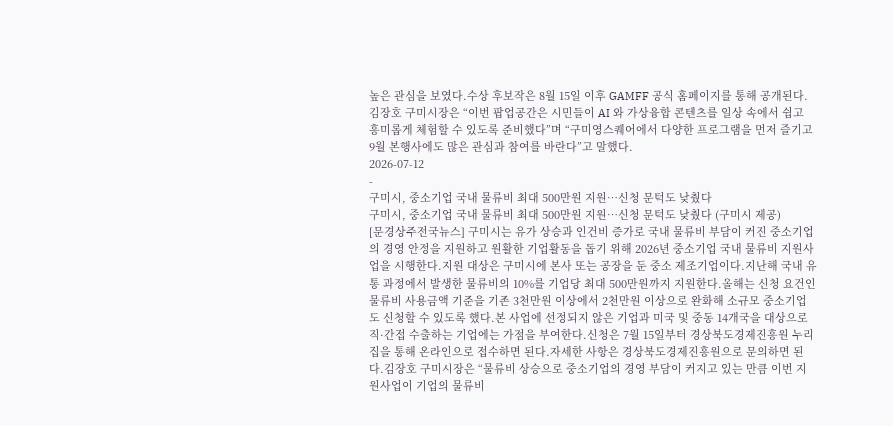높은 관심을 보였다.수상 후보작은 8월 15일 이후 GAMFF 공식 홈페이지를 통해 공개된다.김장호 구미시장은 “이번 팝업공간은 시민들이 AI 와 가상융합 콘텐츠를 일상 속에서 쉽고 흥미롭게 체험할 수 있도록 준비했다”며 “구미영스퀘어에서 다양한 프로그램을 먼저 즐기고 9월 본행사에도 많은 관심과 참여를 바란다”고 말했다.
2026-07-12
-
구미시, 중소기업 국내 물류비 최대 500만원 지원…신청 문턱도 낮췄다
구미시, 중소기업 국내 물류비 최대 500만원 지원…신청 문턱도 낮췄다 (구미시 제공)
[문경상주전국뉴스] 구미시는 유가 상승과 인건비 증가로 국내 물류비 부담이 커진 중소기업의 경영 안정을 지원하고 원활한 기업활동을 돕기 위해 2026년 중소기업 국내 물류비 지원사업을 시행한다.지원 대상은 구미시에 본사 또는 공장을 둔 중소 제조기업이다.지난해 국내 유통 과정에서 발생한 물류비의 10%를 기업당 최대 500만원까지 지원한다.올해는 신청 요건인 물류비 사용금액 기준을 기존 3천만원 이상에서 2천만원 이상으로 완화해 소규모 중소기업도 신청할 수 있도록 했다.본 사업에 선정되지 않은 기업과 미국 및 중동 14개국을 대상으로 직·간접 수출하는 기업에는 가점을 부여한다.신청은 7월 15일부터 경상북도경제진흥원 누리집을 통해 온라인으로 접수하면 된다.자세한 사항은 경상북도경제진흥원으로 문의하면 된다.김장호 구미시장은 “물류비 상승으로 중소기업의 경영 부담이 커지고 있는 만큼 이번 지원사업이 기업의 물류비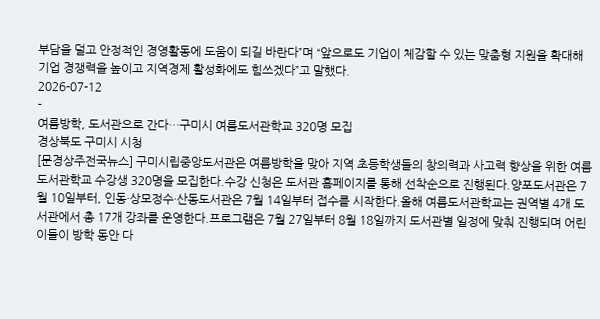부담을 덜고 안정적인 경영활동에 도움이 되길 바란다”며 “앞으로도 기업이 체감할 수 있는 맞춤형 지원을 확대해 기업 경쟁력을 높이고 지역경제 활성화에도 힘쓰겠다”고 말했다.
2026-07-12
-
여름방학, 도서관으로 간다…구미시 여름도서관학교 320명 모집
경상북도 구미시 시청
[문경상주전국뉴스] 구미시립중앙도서관은 여름방학을 맞아 지역 초등학생들의 창의력과 사고력 향상을 위한 여름도서관학교 수강생 320명을 모집한다.수강 신청은 도서관 홈페이지를 통해 선착순으로 진행된다.양포도서관은 7월 10일부터, 인동·상모정수·산동도서관은 7월 14일부터 접수를 시작한다.올해 여름도서관학교는 권역별 4개 도서관에서 총 17개 강좌를 운영한다.프로그램은 7월 27일부터 8월 18일까지 도서관별 일정에 맞춰 진행되며 어린이들이 방학 동안 다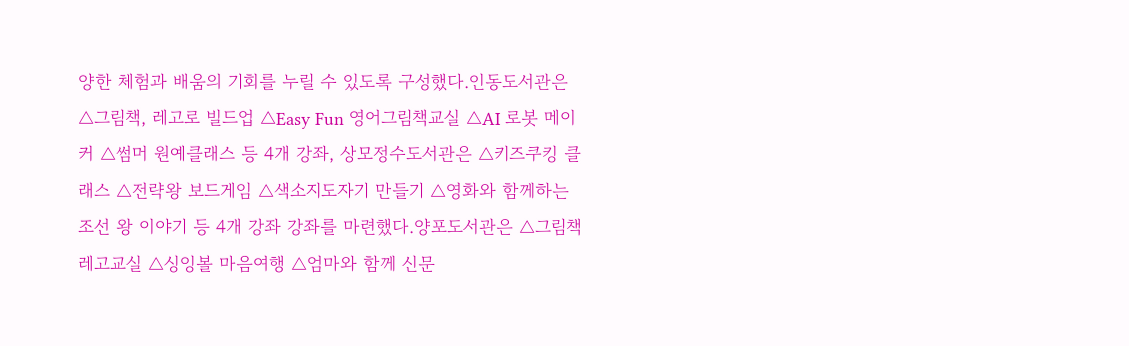양한 체험과 배움의 기회를 누릴 수 있도록 구성했다.인동도서관은 △그림책, 레고로 빌드업 △Easy Fun 영어그림책교실 △AI 로봇 메이커 △썸머 원예클래스 등 4개 강좌, 상모정수도서관은 △키즈쿠킹 클래스 △전략왕 보드게임 △색소지도자기 만들기 △영화와 함께하는 조선 왕 이야기 등 4개 강좌 강좌를 마련했다.양포도서관은 △그림책 레고교실 △싱잉볼 마음여행 △엄마와 함께 신문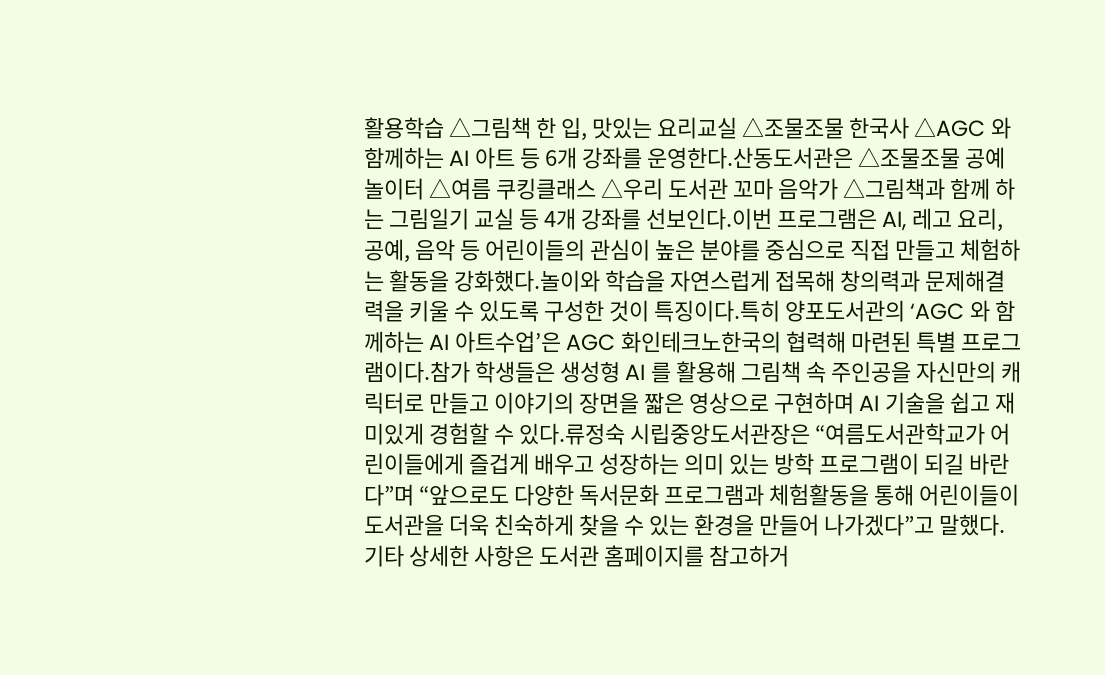활용학습 △그림책 한 입, 맛있는 요리교실 △조물조물 한국사 △AGC 와 함께하는 AI 아트 등 6개 강좌를 운영한다.산동도서관은 △조물조물 공예 놀이터 △여름 쿠킹클래스 △우리 도서관 꼬마 음악가 △그림책과 함께 하는 그림일기 교실 등 4개 강좌를 선보인다.이번 프로그램은 AI, 레고 요리, 공예, 음악 등 어린이들의 관심이 높은 분야를 중심으로 직접 만들고 체험하는 활동을 강화했다.놀이와 학습을 자연스럽게 접목해 창의력과 문제해결력을 키울 수 있도록 구성한 것이 특징이다.특히 양포도서관의 ‘AGC 와 함께하는 AI 아트수업’은 AGC 화인테크노한국의 협력해 마련된 특별 프로그램이다.참가 학생들은 생성형 AI 를 활용해 그림책 속 주인공을 자신만의 캐릭터로 만들고 이야기의 장면을 짧은 영상으로 구현하며 AI 기술을 쉽고 재미있게 경험할 수 있다.류정숙 시립중앙도서관장은 “여름도서관학교가 어린이들에게 즐겁게 배우고 성장하는 의미 있는 방학 프로그램이 되길 바란다”며 “앞으로도 다양한 독서문화 프로그램과 체험활동을 통해 어린이들이 도서관을 더욱 친숙하게 찾을 수 있는 환경을 만들어 나가겠다”고 말했다.기타 상세한 사항은 도서관 홈페이지를 참고하거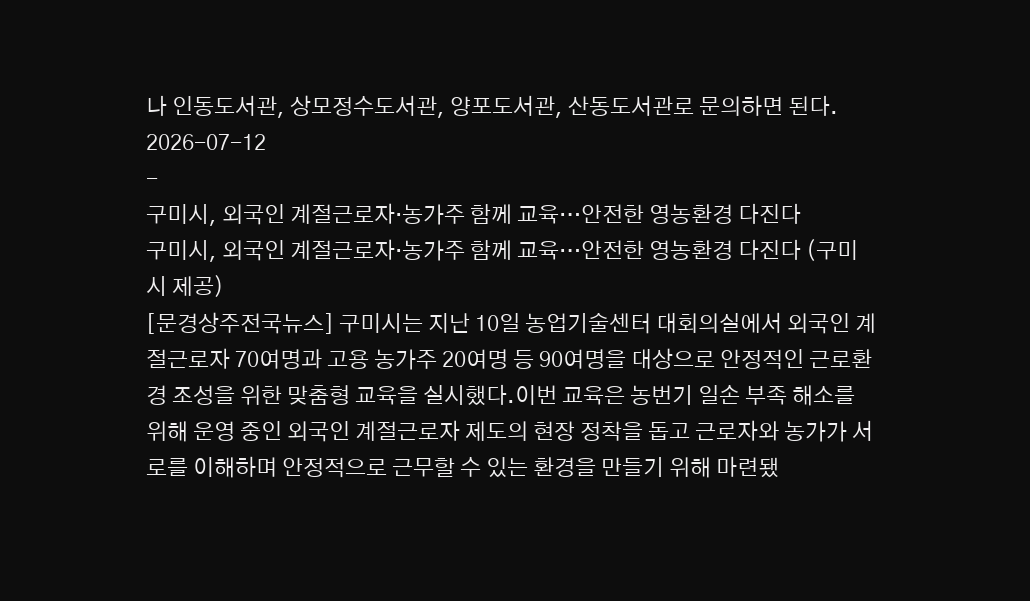나 인동도서관, 상모정수도서관, 양포도서관, 산동도서관로 문의하면 된다.
2026-07-12
-
구미시, 외국인 계절근로자·농가주 함께 교육…안전한 영농환경 다진다
구미시, 외국인 계절근로자·농가주 함께 교육…안전한 영농환경 다진다 (구미시 제공)
[문경상주전국뉴스] 구미시는 지난 10일 농업기술센터 대회의실에서 외국인 계절근로자 70여명과 고용 농가주 20여명 등 90여명을 대상으로 안정적인 근로환경 조성을 위한 맞춤형 교육을 실시했다.이번 교육은 농번기 일손 부족 해소를 위해 운영 중인 외국인 계절근로자 제도의 현장 정착을 돕고 근로자와 농가가 서로를 이해하며 안정적으로 근무할 수 있는 환경을 만들기 위해 마련됐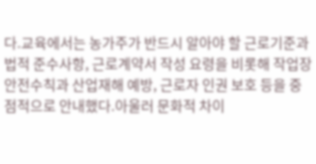다.교육에서는 농가주가 반드시 알아야 할 근로기준과 법적 준수사항, 근로계약서 작성 요령을 비롯해 작업장 안전수칙과 산업재해 예방, 근로자 인권 보호 등을 중점적으로 안내했다.아울러 문화적 차이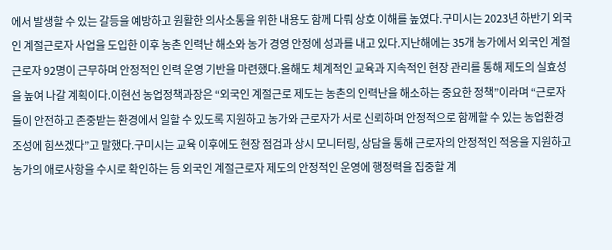에서 발생할 수 있는 갈등을 예방하고 원활한 의사소통을 위한 내용도 함께 다뤄 상호 이해를 높였다.구미시는 2023년 하반기 외국인 계절근로자 사업을 도입한 이후 농촌 인력난 해소와 농가 경영 안정에 성과를 내고 있다.지난해에는 35개 농가에서 외국인 계절근로자 92명이 근무하며 안정적인 인력 운영 기반을 마련했다.올해도 체계적인 교육과 지속적인 현장 관리를 통해 제도의 실효성을 높여 나갈 계획이다.이현선 농업정책과장은 “외국인 계절근로 제도는 농촌의 인력난을 해소하는 중요한 정책”이라며 “근로자들이 안전하고 존중받는 환경에서 일할 수 있도록 지원하고 농가와 근로자가 서로 신뢰하며 안정적으로 함께할 수 있는 농업환경 조성에 힘쓰겠다”고 말했다.구미시는 교육 이후에도 현장 점검과 상시 모니터링, 상담을 통해 근로자의 안정적인 적응을 지원하고 농가의 애로사항을 수시로 확인하는 등 외국인 계절근로자 제도의 안정적인 운영에 행정력을 집중할 계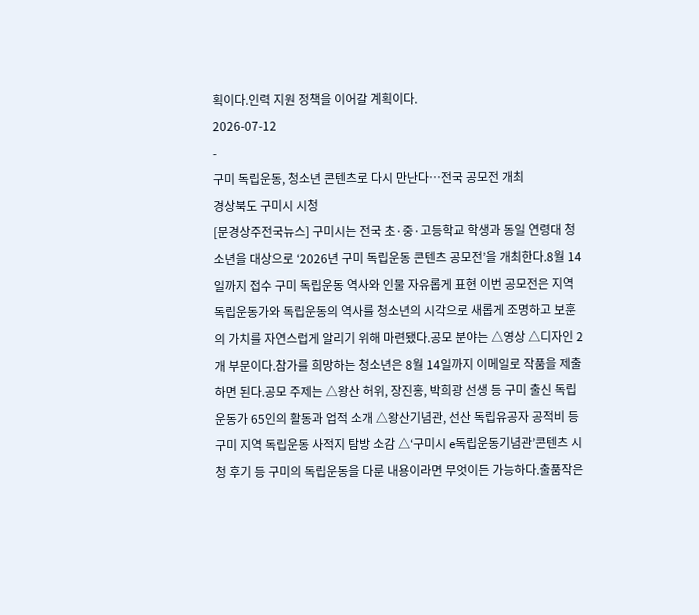획이다.인력 지원 정책을 이어갈 계획이다.
2026-07-12
-
구미 독립운동, 청소년 콘텐츠로 다시 만난다…전국 공모전 개최
경상북도 구미시 시청
[문경상주전국뉴스] 구미시는 전국 초·중·고등학교 학생과 동일 연령대 청소년을 대상으로 ‘2026년 구미 독립운동 콘텐츠 공모전’을 개최한다.8월 14일까지 접수 구미 독립운동 역사와 인물 자유롭게 표현 이번 공모전은 지역 독립운동가와 독립운동의 역사를 청소년의 시각으로 새롭게 조명하고 보훈의 가치를 자연스럽게 알리기 위해 마련됐다.공모 분야는 △영상 △디자인 2개 부문이다.참가를 희망하는 청소년은 8월 14일까지 이메일로 작품을 제출하면 된다.공모 주제는 △왕산 허위, 장진홍, 박희광 선생 등 구미 출신 독립운동가 65인의 활동과 업적 소개 △왕산기념관, 선산 독립유공자 공적비 등 구미 지역 독립운동 사적지 탐방 소감 △‘구미시 e독립운동기념관’콘텐츠 시청 후기 등 구미의 독립운동을 다룬 내용이라면 무엇이든 가능하다.출품작은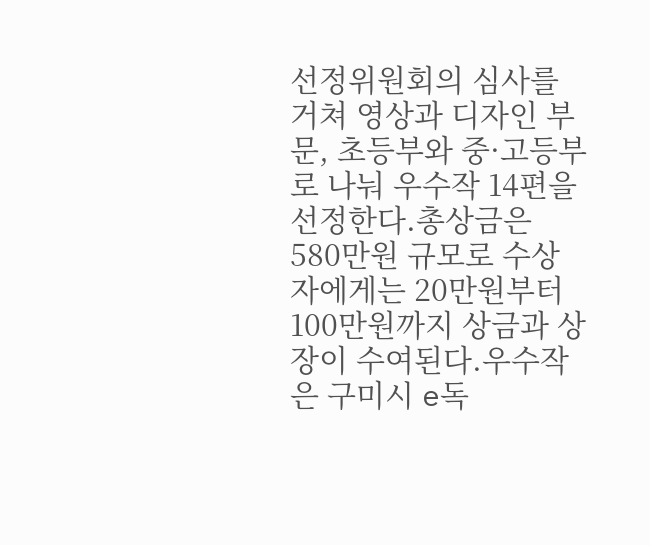선정위원회의 심사를 거쳐 영상과 디자인 부문, 초등부와 중·고등부로 나눠 우수작 14편을 선정한다.총상금은 580만원 규모로 수상자에게는 20만원부터 100만원까지 상금과 상장이 수여된다.우수작은 구미시 e독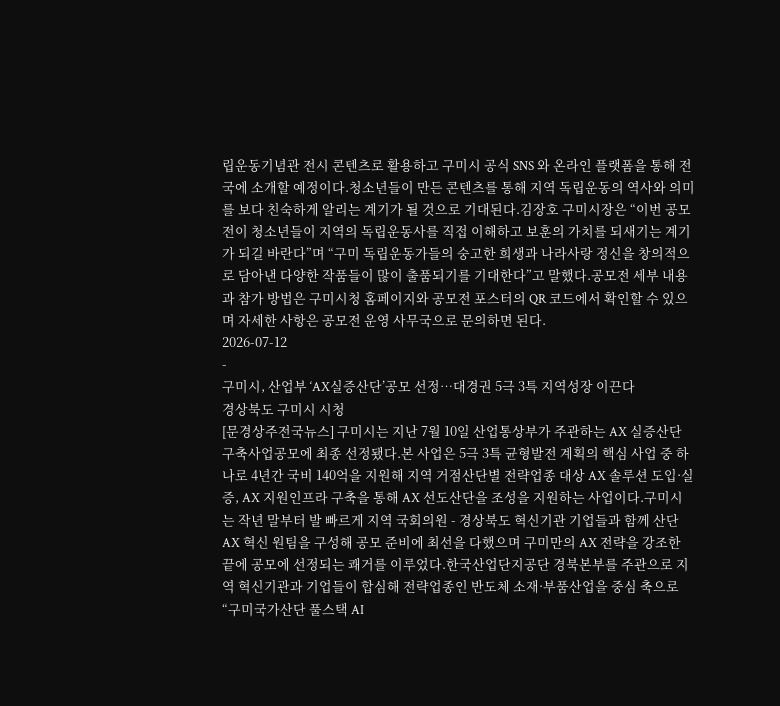립운동기념관 전시 콘텐츠로 활용하고 구미시 공식 SNS 와 온라인 플랫폼을 통해 전국에 소개할 예정이다.청소년들이 만든 콘텐츠를 통해 지역 독립운동의 역사와 의미를 보다 친숙하게 알리는 계기가 될 것으로 기대된다.김장호 구미시장은 “이번 공모전이 청소년들이 지역의 독립운동사를 직접 이해하고 보훈의 가치를 되새기는 계기가 되길 바란다”며 “구미 독립운동가들의 숭고한 희생과 나라사랑 정신을 창의적으로 담아낸 다양한 작품들이 많이 출품되기를 기대한다”고 말했다.공모전 세부 내용과 참가 방법은 구미시청 홈페이지와 공모전 포스터의 QR 코드에서 확인할 수 있으며 자세한 사항은 공모전 운영 사무국으로 문의하면 된다.
2026-07-12
-
구미시, 산업부 ‘AX실증산단’공모 선정…대경권 5극 3특 지역성장 이끈다
경상북도 구미시 시청
[문경상주전국뉴스] 구미시는 지난 7월 10일 산업통상부가 주관하는 AX 실증산단 구축사업공모에 최종 선정됐다.본 사업은 5극 3특 균형발전 계획의 핵심 사업 중 하나로 4년간 국비 140억을 지원해 지역 거점산단별 전략업종 대상 AX 솔루션 도입·실증, AX 지원인프라 구축을 통해 AX 선도산단을 조성을 지원하는 사업이다.구미시는 작년 말부터 발 빠르게 지역 국회의원 - 경상북도 혁신기관 기업들과 함께 산단 AX 혁신 원팀을 구성해 공모 준비에 최선을 다했으며 구미만의 AX 전략을 강조한 끝에 공모에 선정되는 쾌거를 이루었다.한국산업단지공단 경북본부를 주관으로 지역 혁신기관과 기업들이 합심해 전략업종인 반도체 소재·부품산업을 중심 축으로“구미국가산단 풀스택 AI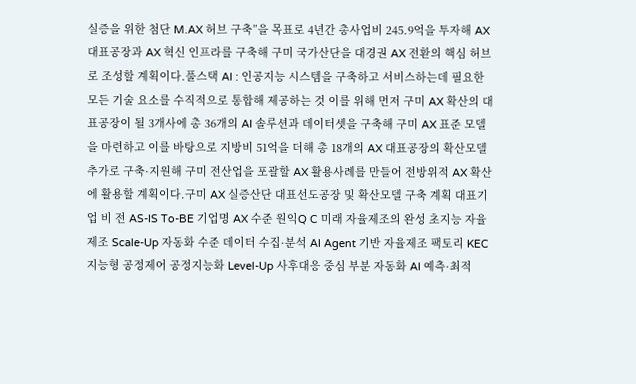실증을 위한 첨단 M.AX 허브 구축”을 목표로 4년간 총사업비 245.9억을 투자해 AX 대표공장과 AX 혁신 인프라를 구축해 구미 국가산단을 대경권 AX 전환의 핵심 허브로 조성할 계획이다.풀스택 AI : 인공지능 시스템을 구축하고 서비스하는데 필요한 모든 기술 요소를 수직적으로 통합해 제공하는 것 이를 위해 먼저 구미 AX 확산의 대표공장이 될 3개사에 총 36개의 AI 솔루션과 데이터셋을 구축해 구미 AX 표준 모델을 마련하고 이를 바탕으로 지방비 51억을 더해 총 18개의 AX 대표공장의 확산모델 추가로 구축·지원해 구미 전산업을 포괄할 AX 활용사례를 만들어 전방위적 AX 확산에 활용할 계획이다.구미 AX 실증산단 대표선도공장 및 확산모델 구축 계획 대표기업 비 전 AS-IS To-BE 기업명 AX 수준 원익Q C 미래 자율제조의 완성 초지능 자율제조 Scale-Up 자동화 수준 데이터 수집·분석 AI Agent 기반 자율제조 팩토리 KEC 지능형 공정제어 공정지능화 Level-Up 사후대응 중심 부분 자동화 AI 예측·최적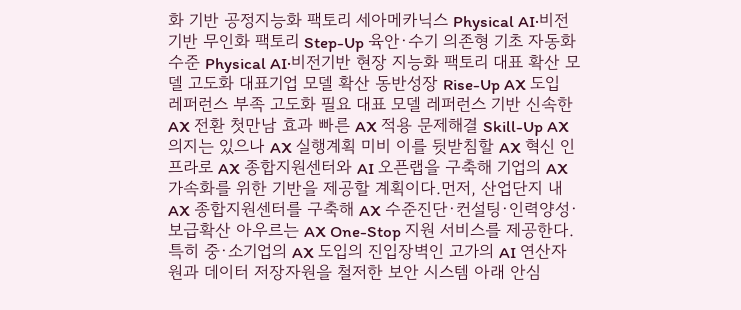화 기반 공정지능화 팩토리 세아메카닉스 Physical AI·비전기반 무인화 팩토리 Step-Up 육안·수기 의존형 기초 자동화 수준 Physical AI·비전기반 현장 지능화 팩토리 대표 확산 모델 고도화 대표기업 모델 확산 동반성장 Rise-Up AX 도입 레퍼런스 부족 고도화 필요 대표 모델 레퍼런스 기반 신속한 AX 전환 첫만남 효과 빠른 AX 적용 문제해결 Skill-Up AX 의지는 있으나 AX 실행계획 미비 이를 뒷받침할 AX 혁신 인프라로 AX 종합지원센터와 AI 오픈랩을 구축해 기업의 AX 가속화를 위한 기반을 제공할 계획이다.먼저, 산업단지 내 AX 종합지원센터를 구축해 AX 수준진단·컨설팅·인력양성·보급확산 아우르는 AX One-Stop 지원 서비스를 제공한다.특히 중·소기업의 AX 도입의 진입장벽인 고가의 AI 연산자원과 데이터 저장자원을 철저한 보안 시스템 아래 안심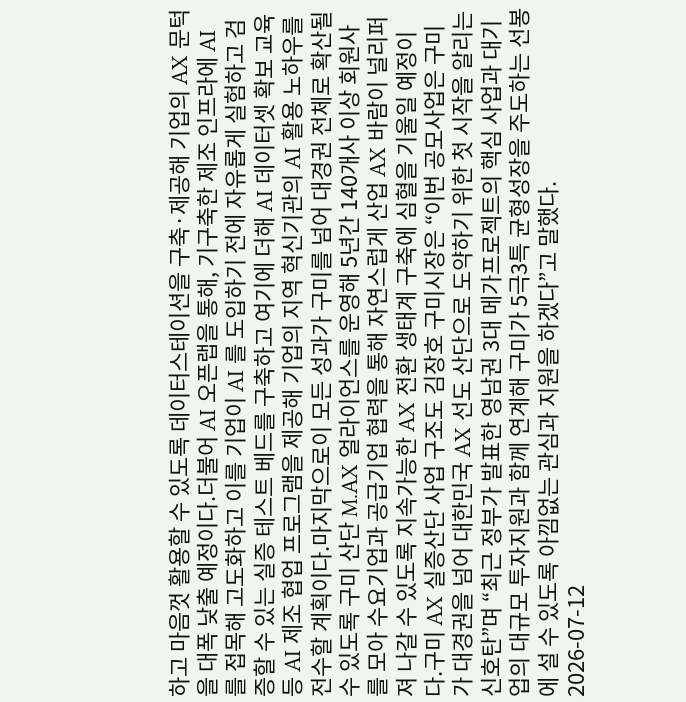하고 마음껏 활용할 수 있도록 데이터스테이션을 구축·제공해 기업의 AX 문턱을 대폭 낮출 예정이다.더불어 AI 오픈랩을 통해, 기구축한 제조 인프라에 AI 를 접목해 고도화하고 이를 기업이 AI 를 도입하기 전에 자유롭게 실험하고 검증할 수 있는 실증 테스트 베드를 구축하고 여기에 더해 AI 데이터셋 확보 교육 등 AI 제조 협업 프로그램을 제공해 기업의 지역 혁신기관의 AI 활용 노하우를 전수할 계획이다.마지막으로이 모든 성과가 구미를 넘어 대경권 전체로 확산될 수 있도록 구미 산단 M.AX 얼라이언스를 운영해 5년간 140개사 이상 회원사를 모아 수요기업과 공급기업 협력을 통해 자연스럽게 산업 AX 바람이 널리퍼져 나갈 수 있도록 지속가능한 AX 전환 생태계 구축에 심혈을 기울일 예정이다.구미 AX 실증산단 사업 구조도 김장호 구미시장은 “이번 공모사업은 구미가 대경권을 넘어 대한민국 AX 선도 산단으로 도약하기 위한 첫 시작을 알리는 신호탄”며 “최근 정부가 발표한 영남권 3대 메가프로젝트의 핵심 사업과 대기업의 대규모 투자지원과 함께 연계해 구미가 5극3특 균형성장을 주도하는 선봉에 설 수 있도록 아낌없는 관심과 지원을 하겠다”고 말했다.
2026-07-12